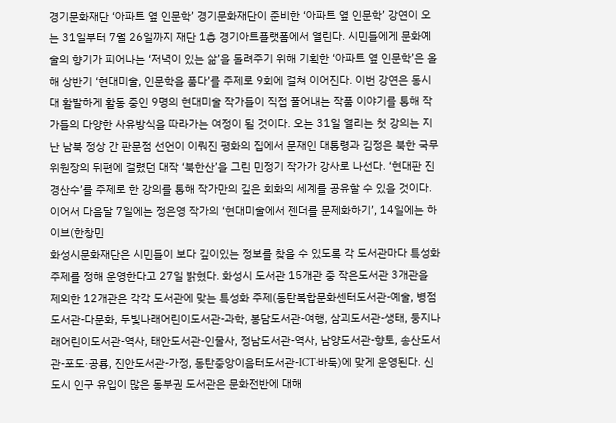경기문화재단 ‘아파트 옆 인문학’ 경기문화재단이 준비한 ‘아파트 옆 인문학’ 강연이 오는 31일부터 7월 26일까지 재단 1층 경기아트플랫폼에서 열린다. 시민들에게 문화예술의 향기가 피어나는 ‘저녁이 있는 삶’을 돌려주기 위해 기획한 ‘아파트 옆 인문학’은 올해 상반기 ‘현대미술, 인문학을 품다’를 주제로 9회에 걸쳐 이어진다. 이번 강연은 동시대 활발하게 활동 중인 9명의 현대미술 작가들이 직접 풀어내는 작품 이야기를 통해 작가들의 다양한 사유방식을 따라가는 여정이 될 것이다. 오는 31일 열리는 첫 강의는 지난 남북 정상 간 판문점 선언이 이뤄진 평화의 집에서 문재인 대통령과 김정은 북한 국무위원장의 뒤편에 걸렸던 대작 ‘북한산’을 그린 민정기 작가가 강사로 나선다. ‘현대판 진경산수’를 주제로 한 강의를 통해 작가만의 깊은 회화의 세계를 공유할 수 있을 것이다. 이어서 다음달 7일에는 정은영 작가의 ‘현대미술에서 젠더를 문제화하기’, 14일에는 하이브(한창민
화성시문화재단은 시민들이 보다 깊이있는 정보를 찾을 수 있도록 각 도서관마다 특성화 주제를 정해 운영한다고 27일 밝혔다. 화성시 도서관 15개관 중 작은도서관 3개관을 제외한 12개관은 각각 도서관에 맞는 특성화 주제(동탄복합문화센터도서관-예술, 병점도서관-다문화, 두빛나래어린이도서관-과학, 봉담도서관-여행, 삼괴도서관-생태, 둥지나래어린이도서관-역사, 태안도서관-인물사, 정남도서관-역사, 남양도서관-향토, 송산도서관-포도·공룡, 진안도서관-가정, 동탄중앙이음터도서관-ICT·바둑)에 맞게 운영된다. 신도시 인구 유입이 많은 동부권 도서관은 문화전반에 대해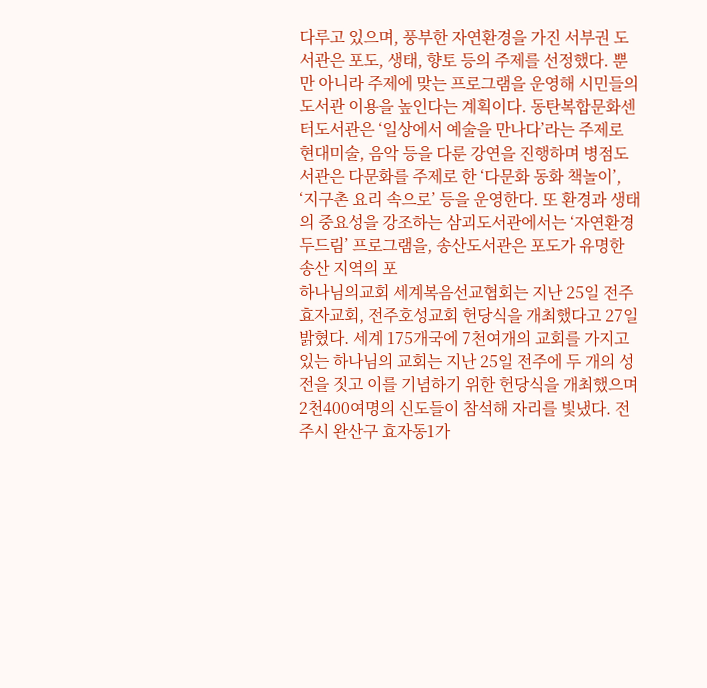다루고 있으며, 풍부한 자연환경을 가진 서부권 도서관은 포도, 생태, 향토 등의 주제를 선정했다. 뿐만 아니라 주제에 맞는 프로그램을 운영해 시민들의 도서관 이용을 높인다는 계획이다. 동탄복합문화센터도서관은 ‘일상에서 예술을 만나다’라는 주제로 현대미술, 음악 등을 다룬 강연을 진행하며 병점도서관은 다문화를 주제로 한 ‘다문화 동화 책놀이’, ‘지구촌 요리 속으로’ 등을 운영한다. 또 환경과 생태의 중요성을 강조하는 삼괴도서관에서는 ‘자연환경 두드림’ 프로그램을, 송산도서관은 포도가 유명한 송산 지역의 포
하나님의교회 세계복음선교협회는 지난 25일 전주효자교회, 전주호성교회 헌당식을 개최했다고 27일 밝혔다. 세계 175개국에 7천여개의 교회를 가지고 있는 하나님의 교회는 지난 25일 전주에 두 개의 성전을 짓고 이를 기념하기 위한 헌당식을 개최했으며 2천400여명의 신도들이 참석해 자리를 빛냈다. 전주시 완산구 효자동1가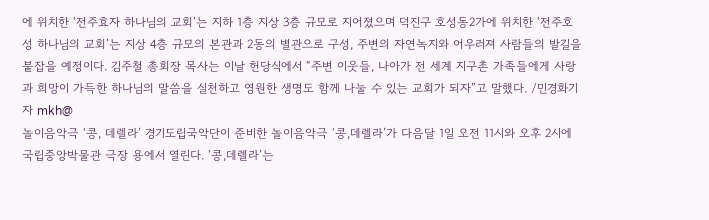에 위치한 ‘전주효자 하나님의 교회’는 지하 1층 지상 3층 규모로 지어졌으며 덕진구 호성동2가에 위치한 ‘전주호성 하나님의 교회’는 지상 4층 규모의 본관과 2동의 별관으로 구성, 주변의 자연녹지와 어우러져 사람들의 발길을 붙잡을 예정이다. 김주철 총회장 목사는 이날 헌당식에서 “주변 이웃들, 나아가 전 세계 지구촌 가족들에게 사랑과 희망이 가득한 하나님의 말씀을 실천하고 영원한 생명도 함께 나눌 수 있는 교회가 되자”고 말했다. /민경화기자 mkh@
놀이음악극 ‘콩, 데렐라’ 경기도립국악단이 준비한 놀이음악극 ‘콩,데렐라’가 다음달 1일 오전 11시와 오후 2시에 국립중앙박물관 극장 용에서 열린다. ‘콩,데렐라’는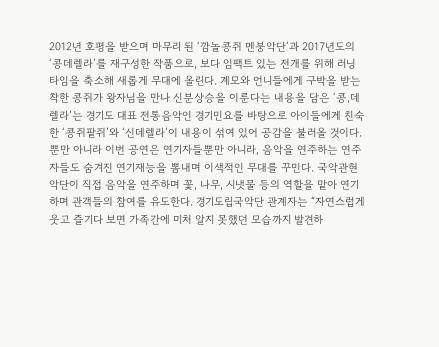2012년 호평을 받으며 마무리 된 ‘깜놀콩쥐 멘붕악단’과 2017년도의 ‘콩데렐라’를 재구성한 작품으로, 보다 임팩트 있는 전개를 위해 러닝타임을 축소해 새롭게 무대에 올린다. 계모와 언니들에게 구박을 받는 착한 콩쥐가 왕자님을 만나 신분상승을 이룬다는 내용을 담은 ‘콩,데렐라’는 경기도 대표 전통음악인 경기민요를 바탕으로 아이들에게 친숙한 ‘콩쥐팥쥐’와 ‘신데렐라’이 내용이 섞여 있어 공감을 불러올 것이다. 뿐만 아니라 이번 공연은 연기자들뿐만 아니라, 음악을 연주하는 연주자들도 숨겨진 연기재능을 뽐내며 이색적인 무대를 꾸민다. 국악관현악단이 직접 음악을 연주하며 꽃, 나무, 시냇물 등의 역할을 맡아 연기하며 관객들의 참여를 유도한다. 경기도립국악단 관계자는 “자연스럽게 웃고 즐기다 보면 가족간에 미처 알지 못했던 모습까지 발견하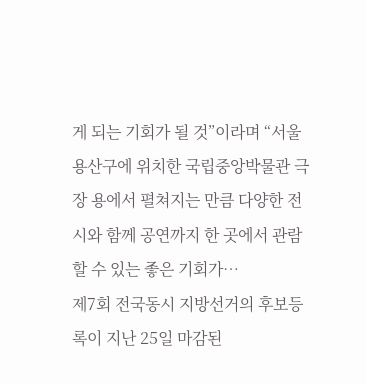게 되는 기회가 될 것”이라며 “서울 용산구에 위치한 국립중앙박물관 극장 용에서 펼쳐지는 만큼 다양한 전시와 함께 공연까지 한 곳에서 관람할 수 있는 좋은 기회가…
제7회 전국동시 지방선거의 후보등록이 지난 25일 마감된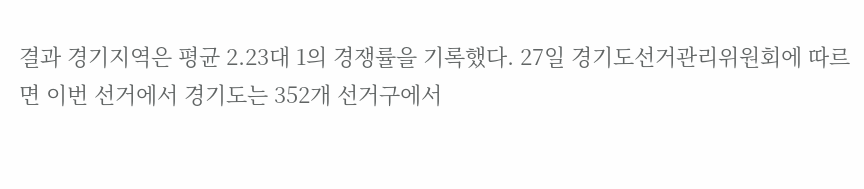결과 경기지역은 평균 2.23대 1의 경쟁률을 기록했다. 27일 경기도선거관리위원회에 따르면 이번 선거에서 경기도는 352개 선거구에서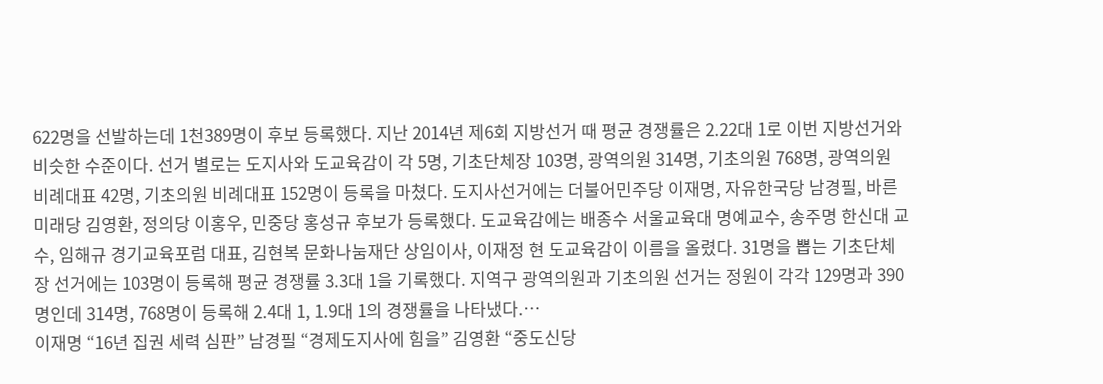622명을 선발하는데 1천389명이 후보 등록했다. 지난 2014년 제6회 지방선거 때 평균 경쟁률은 2.22대 1로 이번 지방선거와 비슷한 수준이다. 선거 별로는 도지사와 도교육감이 각 5명, 기초단체장 103명, 광역의원 314명, 기초의원 768명, 광역의원 비례대표 42명, 기초의원 비례대표 152명이 등록을 마쳤다. 도지사선거에는 더불어민주당 이재명, 자유한국당 남경필, 바른미래당 김영환, 정의당 이홍우, 민중당 홍성규 후보가 등록했다. 도교육감에는 배종수 서울교육대 명예교수, 송주명 한신대 교수, 임해규 경기교육포럼 대표, 김현복 문화나눔재단 상임이사, 이재정 현 도교육감이 이름을 올렸다. 31명을 뽑는 기초단체장 선거에는 103명이 등록해 평균 경쟁률 3.3대 1을 기록했다. 지역구 광역의원과 기초의원 선거는 정원이 각각 129명과 390명인데 314명, 768명이 등록해 2.4대 1, 1.9대 1의 경쟁률을 나타냈다.…
이재명 “16년 집권 세력 심판” 남경필 “경제도지사에 힘을” 김영환 “중도신당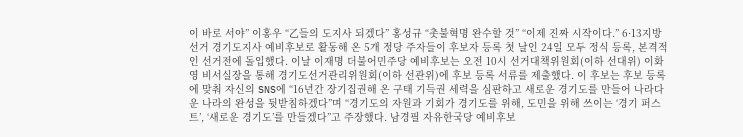이 바로 서야” 이홍우 “乙들의 도지사 되겠다” 홍성규 “촛불혁명 완수할 것” “이제 진짜 시작이다.” 6·13지방선거 경기도지사 예비후보로 활동해 온 5개 정당 주자들이 후보자 등록 첫 날인 24일 모두 정식 등록, 본격적인 선거전에 돌입했다. 이날 이재명 더불어민주당 예비후보는 오전 10시 선거대책위원회(이하 선대위) 이화영 비서실장을 통해 경기도선거관리위원회(이하 선관위)에 후보 등록 서류를 제출했다. 이 후보는 후보 등록에 맞춰 자신의 SNS에 “16년간 장기집권해 온 구태 기득권 세력을 심판하고 새로운 경기도를 만들어 나라다운 나라의 완성을 뒷받침하겠다”며 “경기도의 자원과 기회가 경기도를 위해, 도민을 위해 쓰이는 ‘경기 퍼스트’, ‘새로운 경기도’를 만들겠다”고 주장했다. 남경필 자유한국당 예비후보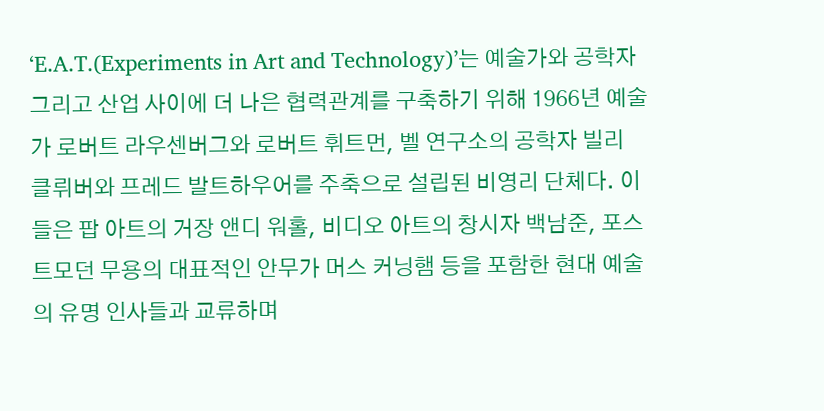‘E.A.T.(Experiments in Art and Technology)’는 예술가와 공학자 그리고 산업 사이에 더 나은 협력관계를 구축하기 위해 1966년 예술가 로버트 라우센버그와 로버트 휘트먼, 벨 연구소의 공학자 빌리 클뤼버와 프레드 발트하우어를 주축으로 설립된 비영리 단체다. 이들은 팝 아트의 거장 앤디 워홀, 비디오 아트의 창시자 백남준, 포스트모던 무용의 대표적인 안무가 머스 커닝햄 등을 포함한 현대 예술의 유명 인사들과 교류하며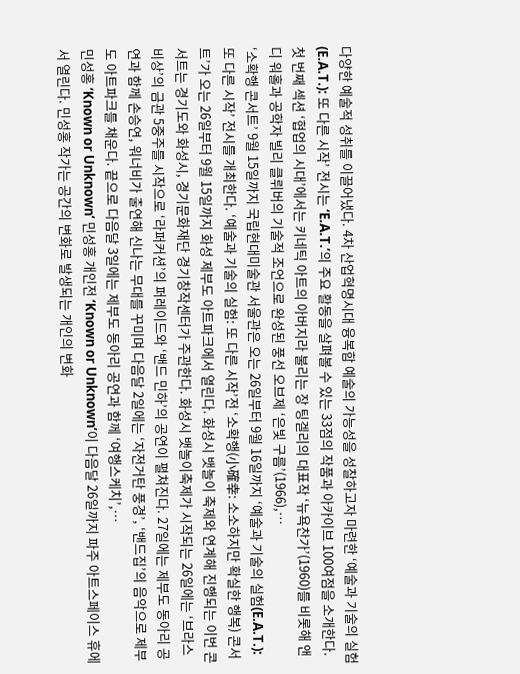다양한 예술적 성취를 이끌어냈다. 4차 산업혁명시대 융복합 예술의 가능성을 성찰하고자 마련한 ‘예술과 기술의 실험(E.A.T.): 또 다른 시작’ 전시는 ‘E.A.T.’의 주요 활동을 살펴볼 수 있는 33점의 작품과 아카이브 100여점을 소개한다. 첫 번째 섹션 ‘협업의 시대’에서는 키네틱 아트의 아버지라 불리는 장 팅겔리의 대표작 ‘뉴욕찬가’(1960)를 비롯해 앤디 워홀과 공학자 빌리 클뤼버의 기술적 조언으로 완성된 풍선 오브제 ‘은빛 구름’(1966),…
‘소확행 콘서트’ 9월 15일까지 국립현대미술관 서울관은 오는 26일부터 9월 16일까지 ‘예술과 기술의 실험(E.A.T.): 또 다른 시작’ 전시를 개최한다. ‘예술과 기술의 실험: 또 다른 시작’전 ‘소확행(小確幸: 소소하지만 확실한 행복) 콘서트’가 오는 26일부터 9월 15일까지 화성 제부도 아트파크에서 열린다. 화성시 뱃놀이 축제와 연계해 진행되는 이번 콘서트는 경기도와 화성시, 경기문화재단 경기창작센터가 주관한다. 화성시 뱃놀이축제가 시작되는 26일에는 ‘브라스 비상’의 금관 5중주를 시작으로 ‘라퍼커션’의 퍼레이드와 ‘밴드 민하’의 공연이 펼쳐진다. 27일에는 제부도 동아리 공연과 함께 손승연, 워너비가 출연해 신나는 무대를 꾸미며 다음달 2일에는 ‘자전거탄 풍경’, ‘밴드집’의 음악으로 제부도 아트파크를 채운다. 끝으로 다음달 3일에는 제부도 동아리 공연과 함께 ‘여행스케치’,…
민성홍 ‘Known or Unknown’ 민성홍 개인전 ‘Known or Unknown’이 다음달 26일까지 파주 아트스페이스 휴에서 열린다. 민성홍 작가는 공간의 변화로 발생되는 개인의 변화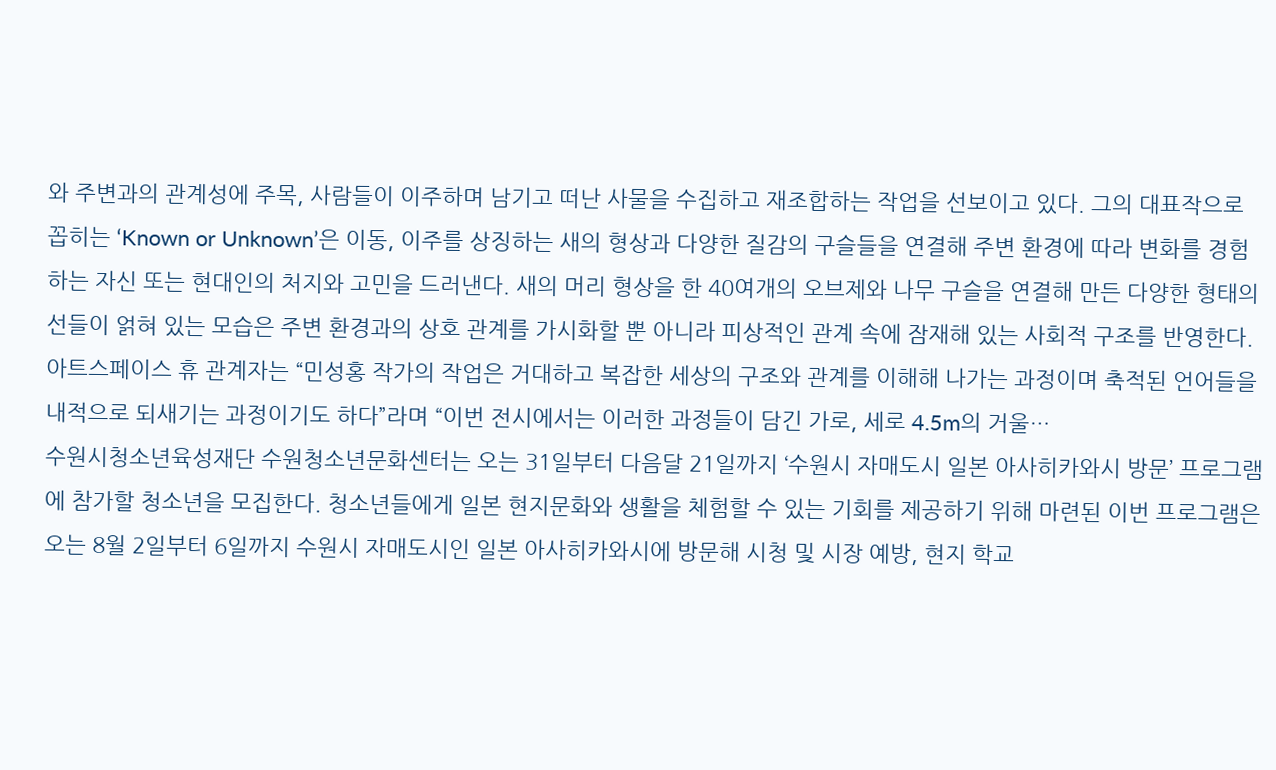와 주변과의 관계성에 주목, 사람들이 이주하며 남기고 떠난 사물을 수집하고 재조합하는 작업을 선보이고 있다. 그의 대표작으로 꼽히는 ‘Known or Unknown’은 이동, 이주를 상징하는 새의 형상과 다양한 질감의 구슬들을 연결해 주변 환경에 따라 변화를 경험하는 자신 또는 현대인의 처지와 고민을 드러낸다. 새의 머리 형상을 한 40여개의 오브제와 나무 구슬을 연결해 만든 다양한 형태의 선들이 얽혀 있는 모습은 주변 환경과의 상호 관계를 가시화할 뿐 아니라 피상적인 관계 속에 잠재해 있는 사회적 구조를 반영한다. 아트스페이스 휴 관계자는 “민성홍 작가의 작업은 거대하고 복잡한 세상의 구조와 관계를 이해해 나가는 과정이며 축적된 언어들을 내적으로 되새기는 과정이기도 하다”라며 “이번 전시에서는 이러한 과정들이 담긴 가로, 세로 4.5m의 거울…
수원시청소년육성재단 수원청소년문화센터는 오는 31일부터 다음달 21일까지 ‘수원시 자매도시 일본 아사히카와시 방문’ 프로그램에 참가할 청소년을 모집한다. 청소년들에게 일본 현지문화와 생활을 체험할 수 있는 기회를 제공하기 위해 마련된 이번 프로그램은 오는 8월 2일부터 6일까지 수원시 자매도시인 일본 아사히카와시에 방문해 시청 및 시장 예방, 현지 학교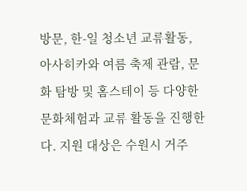방문, 한-일 청소년 교류활동, 아사히카와 여름 축제 관람, 문화 탐방 및 홈스테이 등 다양한 문화체험과 교류 활동을 진행한다. 지원 대상은 수원시 거주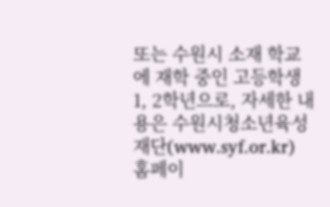또는 수원시 소재 학교에 재학 중인 고등학생 1, 2학년으로, 자세한 내용은 수원시청소년육성재단(www.syf.or.kr) 홈페이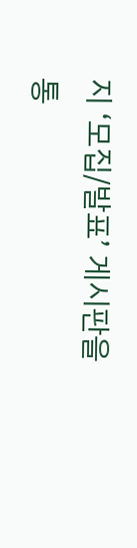지 ‘모집/발표’ 게시판을 통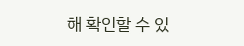해 확인할 수 있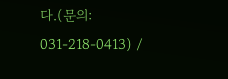다.(문의: 031-218-0413) /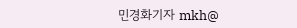민경화기자 mkh@